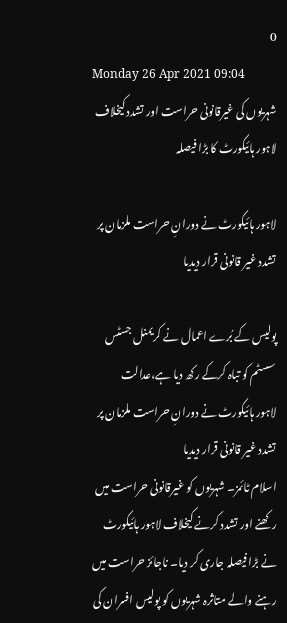0
Monday 26 Apr 2021 09:04
شہریوں کی غیرقانونی حراست اور تشدد کیخلاف لاہور ہائیکورٹ کا بڑا فیصلہ

لاہور ہائیکورٹ نے دورانِ حراست ملزمان پر تشدد غیر قانونی قرار دیدیا

پولیس کے بُرے اعمال نے کریمنل جسٹس سسٹم کو تباہ کرکے رکھ دیا ہے،عدالت
لاہور ہائیکورٹ نے دورانِ حراست ملزمان پر تشدد غیر قانونی قرار دیدیا
اسلام ٹائمز۔ شہریوں کو غیرقانونی حراست میں رکھنے اور تشدد کرنے کیخلاف لاہور ہائیکورٹ نے بڑا فیصلہ جاری کر دیا۔ ناجائز حراست میں رہنے والے متاثرہ شہریوں کو پولیس افسران کی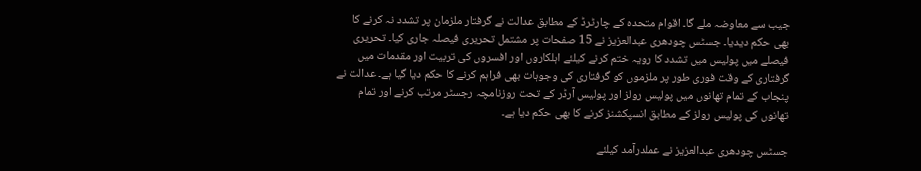جیب سے معاوضہ ملے گا۔ اقوام متحدہ کے چارٹرڈ کے مطابق عدالت نے گرفتار ملزمان پر تشدد نہ کرنے کا بھی حکم دیدیا۔ جسٹس چودھری عبدالعزیز نے 15 صفحات پر مشتمل تحریری فیصلہ جاری کیا۔ تحریری فیصلے میں پولیس میں تشدد کا رویہ ختم کرنے کیلئے اہلکاروں اور افسروں کی تربیت اور مقدمات میں گرفتاری کے وقت فوری طور پر ملزموں کو گرفتاری کی وجوہات بھی فراہم کرنے کا حکم دیا گیا ہے۔ عدالت نے پنجاب کے تمام تھانوں میں پولیس رولز اور پولیس آرڈر کے تحت روزنامچہ رجسٹر مرتب کرنے اور تمام تھانوں کی پولیس رولز کے مطابق انسپکشنز کرنے کا بھی حکم دیا ہے۔

جسٹس چودھری عبدالعزیز نے عملدرآمد کیلئے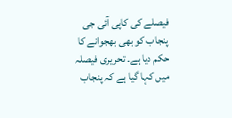فیصلے کی کاپی آئی جی پنجاب کو بھی بھجوانے کا حکم دیا ہے۔ تحریری فیصلہ میں کہا گیا ہے کہ پنجاب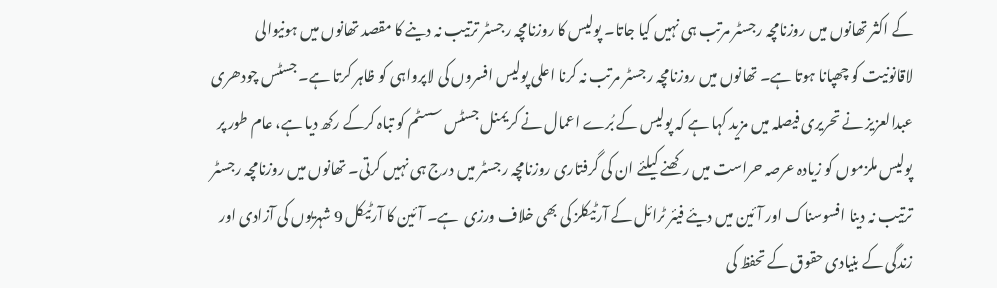کے اکثر تھانوں میں روزنامچہ رجسٹر مرتب ہی نہیں کیا جاتا۔ پولیس کا روزنامچہ رجسٹر ترتیب نہ دینے کا مقصد تھانوں میں ہونیوالی لاقانونیت کو چھپانا ہوتا ہے۔ تھانوں میں روزنامچہ رجسٹر مرتب نہ کرنا اعلی پولیس افسروں کی لاپرواہی کو ظاہر کرتا ہے۔ جسٹس چودھری عبدالعزیز نے تحریری فیصلہ میں مزید کہا ہے کہ پولیس کے بُرے اعمال نے کریمنل جسٹس سسٹم کو تباہ کرکے رکھ دیا ہے، عام طور پر پولیس ملزموں کو زیادہ عرصہ حراست میں رکھنے کیلئے ان کی گرفتاری روزنامچہ رجسٹر میں درج ہی نہیں کرتی۔ تھانوں میں روزنامچہ رجسٹر ترتیب نہ دینا افسوسناک اور آئین میں دیئے فیئر ٹرائل کے آرٹیکلز کی بھی خلاف ورزی  ہے۔ آئین کا آرٹیکل 9 شہریوں کی آزادی اور زندگی کے بنیادی حقوق کے تحفظ کی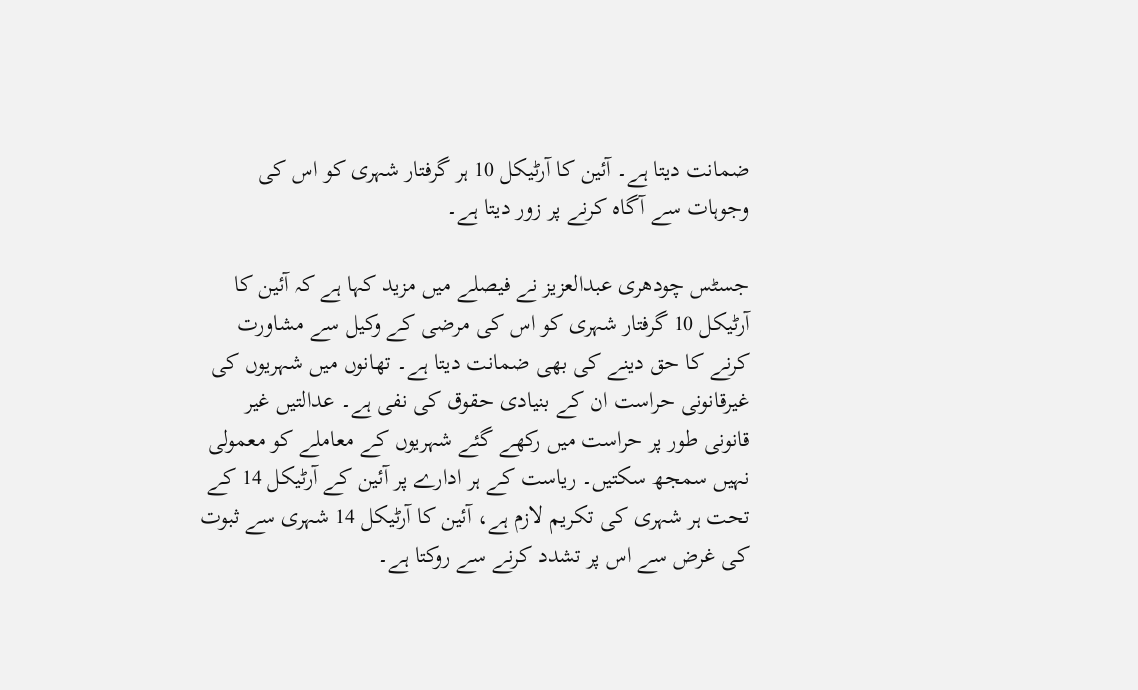ضمانت دیتا ہے۔ آئین کا آرٹیکل 10 ہر گرفتار شہری کو اس کی وجوہات سے آگاہ کرنے پر زور دیتا ہے۔

جسٹس چودھری عبدالعزیز نے فیصلے میں مزید کہا ہے کہ آئین کا آرٹیکل 10 گرفتار شہری کو اس کی مرضی کے وکیل سے مشاورت کرنے کا حق دینے کی بھی ضمانت دیتا ہے۔ تھانوں میں شہریوں کی غیرقانونی حراست ان کے بنیادی حقوق کی نفی ہے۔ عدالتیں غیر قانونی طور پر حراست میں رکھے گئے شہریوں کے معاملے کو معمولی نہیں سمجھ سکتیں۔ ریاست کے ہر ادارے پر آئین کے آرٹیکل 14 کے تحت ہر شہری کی تکریم لازم ہے، آئین کا آرٹیکل 14 شہری سے ثبوت کی غرض سے اس پر تشدد کرنے سے روکتا ہے۔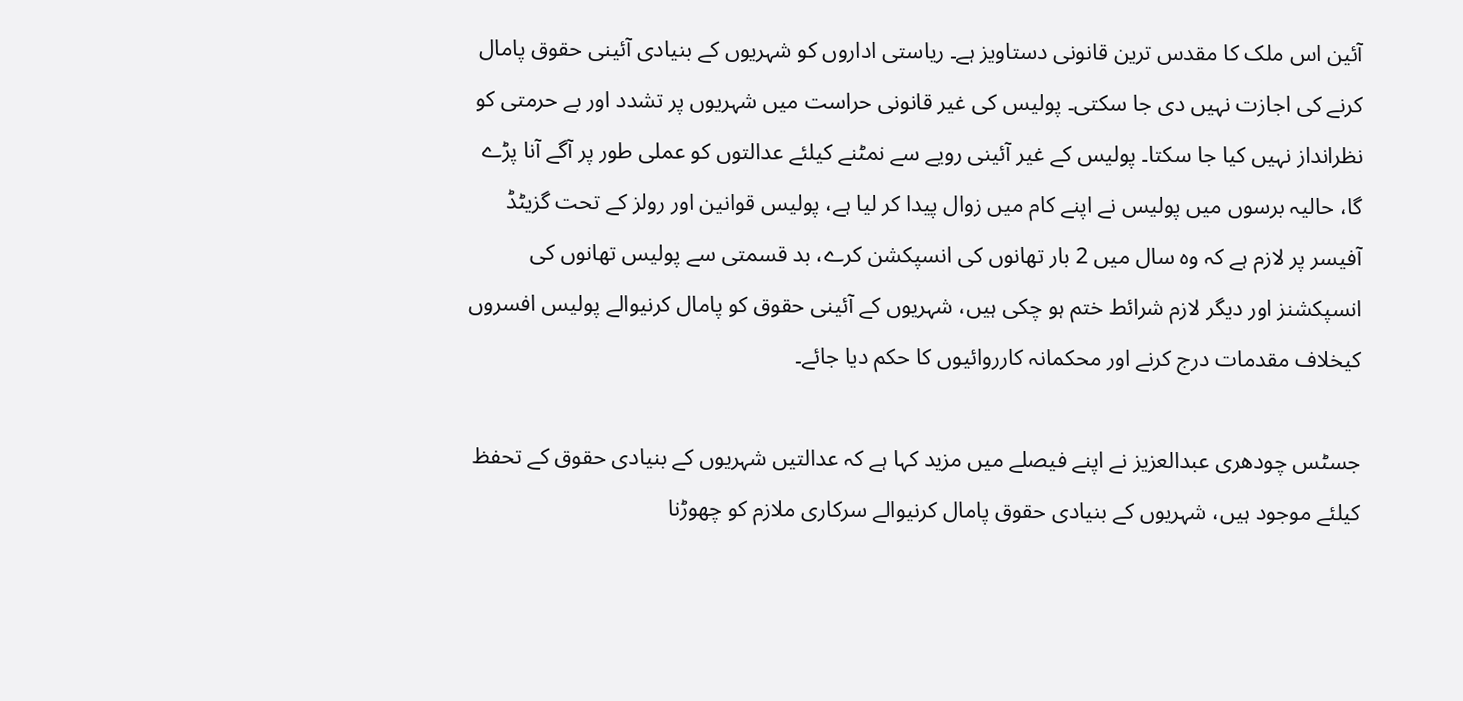آئین اس ملک کا مقدس ترین قانونی دستاویز ہے۔ ریاستی اداروں کو شہریوں کے بنیادی آئینی حقوق پامال کرنے کی اجازت نہیں دی جا سکتی۔ پولیس کی غیر قانونی حراست میں شہریوں پر تشدد اور بے حرمتی کو نظرانداز نہیں کیا جا سکتا۔ پولیس کے غیر آئینی رویے سے نمٹنے کیلئے عدالتوں کو عملی طور پر آگے آنا پڑے گا، حالیہ برسوں میں پولیس نے اپنے کام میں زوال پیدا کر لیا ہے، پولیس قوانین اور رولز کے تحت گزیٹڈ آفیسر پر لازم ہے کہ وہ سال میں 2 بار تھانوں کی انسپکشن کرے، بد قسمتی سے پولیس تھانوں کی انسپکشنز اور دیگر لازم شرائط ختم ہو چکی ہیں، شہریوں کے آئینی حقوق کو پامال کرنیوالے پولیس افسروں کیخلاف مقدمات درج کرنے اور محکمانہ کارروائیوں کا حکم دیا جائے۔

جسٹس چودھری عبدالعزیز نے اپنے فیصلے میں مزید کہا ہے کہ عدالتیں شہریوں کے بنیادی حقوق کے تحفظ کیلئے موجود ہیں، شہریوں کے بنیادی حقوق پامال کرنیوالے سرکاری ملازم کو چھوڑنا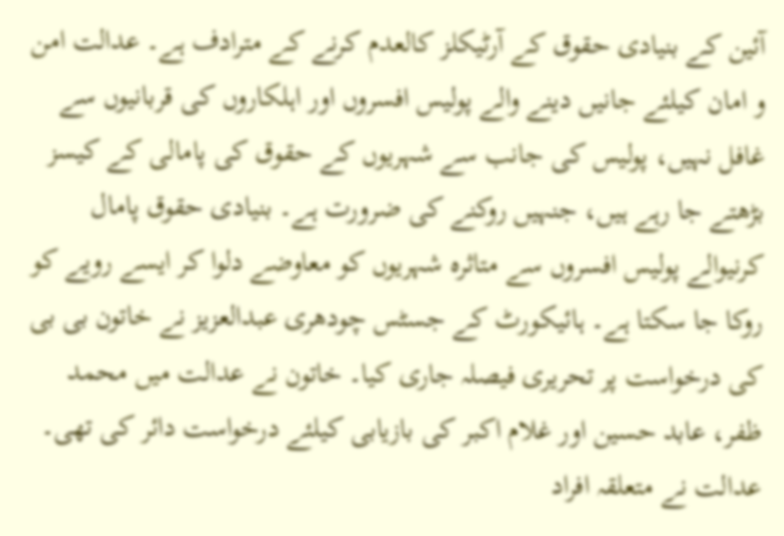آئین کے بنیادی حقوق کے آرٹیکلز کالعدم کرنے کے مترادف ہے۔ عدالت امن و امان کیلئے جانیں دینے والے پولیس افسروں اور اہلکاروں کی قربانیوں سے غافل نہیں، پولیس کی جانب سے شہریوں کے حقوق کی پامالی کے کیسز بڑھتے جا رہے ہیں، جنہیں روکنے کی ضرورت ہے۔ بنیادی حقوق پامال کرنیوالے پولیس افسروں سے متاثرہ شہریوں کو معاوضے دلوا کر ایسے رویے کو روکا جا سکتا ہے۔ ہائیکورٹ کے جسٹس چودھری عبدالعزیز نے خاتون بی بی کی درخواست پر تحریری فیصلہ جاری کیا۔ خاتون نے عدالت میں محمد ظفر، عابد حسین اور غلام اکبر کی بازیابی کیلئے درخواست دائر کی تھی۔ عدالت نے متعلقہ افراد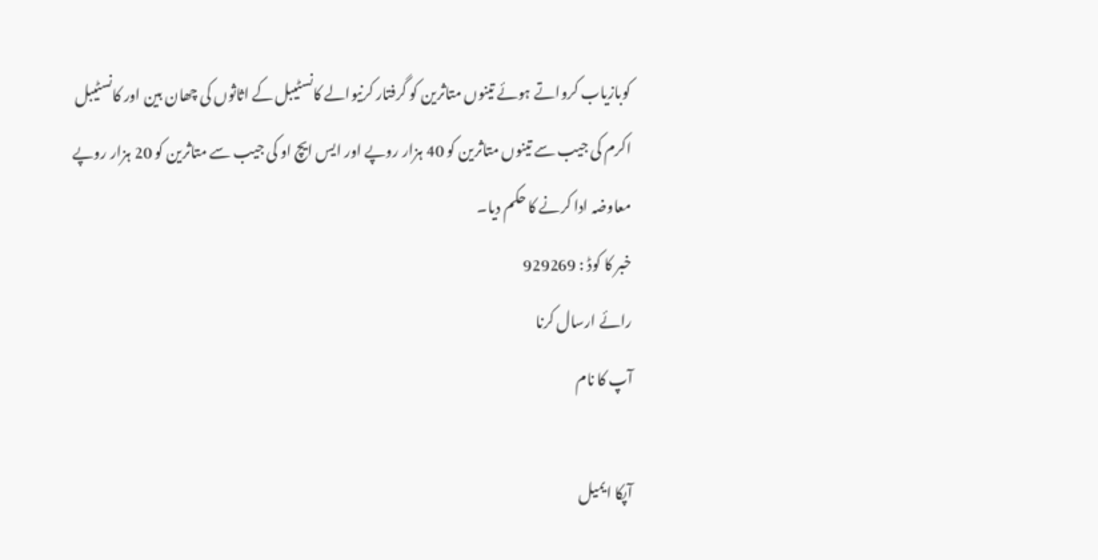کوبازیاب کرواتے ہوئے تینوں متاثرین کو گرفتار کرنیوالے کانسٹیبل کے اثاثوں کی چھان بین اور کانسٹیبل اکرم کی جیب سے تینوں متاثرین کو 40 ہزار روپے اور ایس ایچ او کی جیب سے متاثرین کو 20 ہزار روپے معاوضہ ادا کرنے کا حکم دیا۔
خبر کا کوڈ : 929269
رائے ارسال کرنا
آپ کا نام

آپکا ایمیل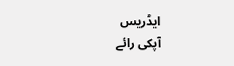ایڈریس
آپکی رائے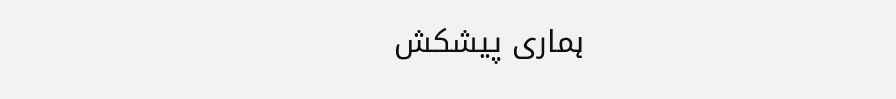ہماری پیشکش